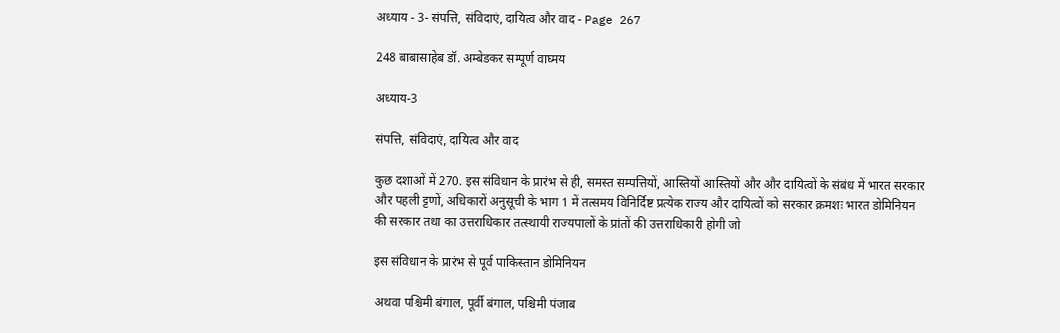अध्याय - 3- संपत्ति, संविदाएं, दायित्व और वाद - Page 267

248 बाबासाहेब डॉ. अम्बेडकर सम्पूर्ण वाघ्मय

अध्याय-3

संपत्ति, संविदाएं, दायित्व और वाद

कुछ दशाओं में 270. इस संविधान के प्रारंभ से ही, समस्त सम्पत्तियों, आस्तियों आस्तियों और और दायित्वों के संबंध में भारत सरकार और पहली ट्टणों, अधिकारों अनुसूची के भाग 1 में तत्समय विनिर्दिष्ट प्रत्येक राज्य और दायित्वों को सरकार क्रमशः भारत डोमिनियन की सरकार तथा का उत्तराधिकार तत्स्थायी राज्यपालों के प्रांतों की उत्तराधिकारी होगी जो

इस संविधान के प्रारंभ से पूर्व पाकिस्तान डोमिनियन

अथवा पश्चिमी बंगाल, पूर्वी बंगाल, पश्चिमी पंजाब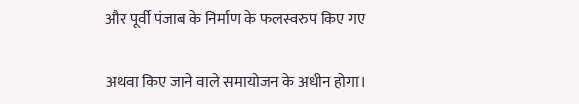और पूर्वी पंजाब के निर्माण के फलस्वरुप किए गए

अथवा किए जाने वाले समायोजन के अधीन होगा।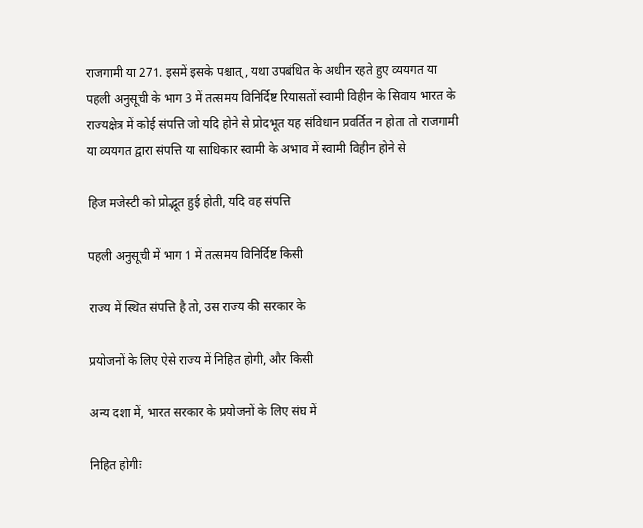राजगामी या 271. इसमें इसके पश्चात्, यथा उपबंधित के अधीन रहते हुए व्ययगत या पहली अनुसूची के भाग 3 में तत्समय विनिर्दिष्ट रियासतों स्वामी विहीन के सिवाय भारत के राज्यक्षेत्र में कोई संपत्ति जो यदि होने से प्रोदभूत यह संविधान प्रवर्तित न होता तो राजगामी या व्ययगत द्वारा संपत्ति या साधिकार स्वामी के अभाव में स्वामी विहीन होने से

हिज मजेस्टी को प्रोद्भूत हुई होती, यदि वह संपत्ति

पहली अनुसूची में भाग 1 में तत्समय विनिर्दिष्ट किसी

राज्य में स्थित संपत्ति है तो, उस राज्य की सरकार के

प्रयोजनों के लिए ऐसे राज्य में निहित होगी, और किसी

अन्य दशा में, भारत सरकार के प्रयोजनों के लिए संघ में

निहित होगीः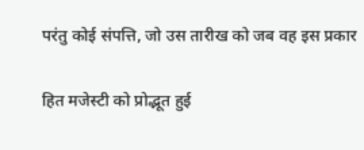परंतु कोई संपत्ति, जो उस तारीख को जब वह इस प्रकार

हित मजेस्टी को प्रोद्भूत हुई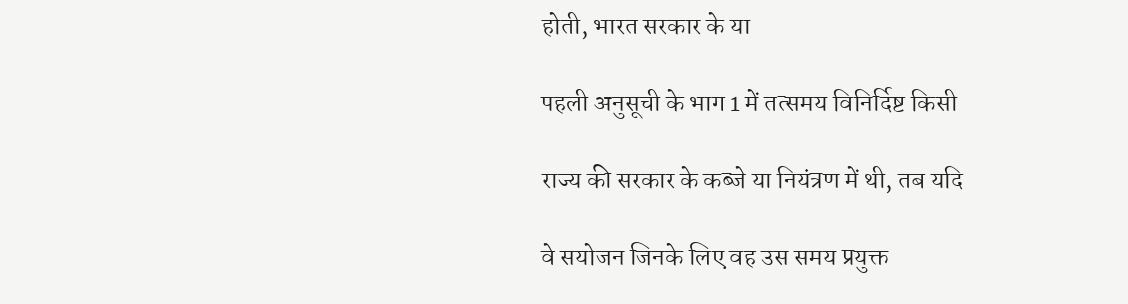होती, भारत सरकार के या

पहली अनुसूची के भाग 1 में तत्समय विनिर्दिष्ट किसी

राज्य की सरकार के कब्जे या नियंत्रण में थी, तब यदि

वे सयोजन जिनके लिए वह उस समय प्रयुक्त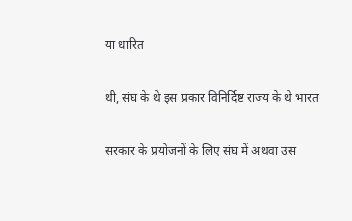या धारित

थी, संघ के थे इस प्रकार विनिर्दिष्ट राज्य के थे भारत

सरकार के प्रयोजनों के लिए संघ में अथवा उस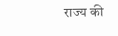राज्य की